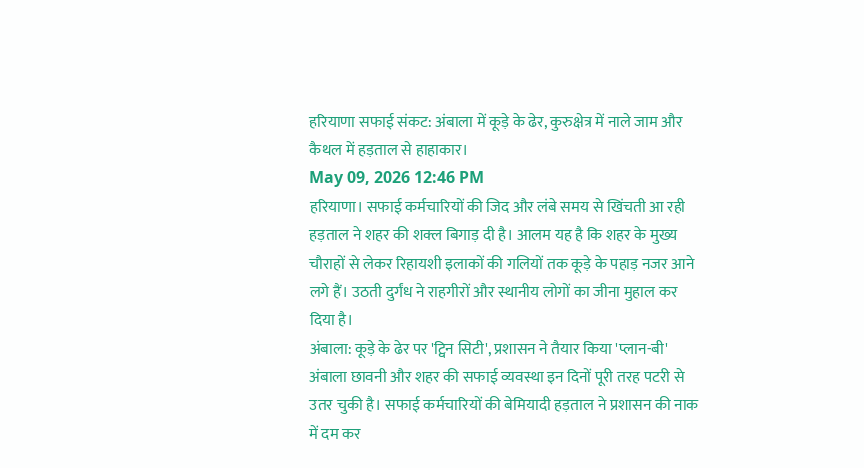हरियाणा सफाई संकट: अंबाला में कूड़े के ढेर, कुरुक्षेत्र में नाले जाम और कैथल में हड़ताल से हाहाकार।
May 09, 2026 12:46 PM
हरियाणा। सफाई कर्मचारियों की जिद और लंबे समय से खिंचती आ रही हड़ताल ने शहर की शक्ल बिगाड़ दी है। आलम यह है कि शहर के मुख्य चौराहों से लेकर रिहायशी इलाकों की गलियों तक कूड़े के पहाड़ नजर आने लगे हैं। उठती दुर्गंध ने राहगीरों और स्थानीय लोगों का जीना मुहाल कर दिया है।
अंबाला: कूड़े के ढेर पर 'ट्विन सिटी', प्रशासन ने तैयार किया 'प्लान-बी'
अंबाला छावनी और शहर की सफाई व्यवस्था इन दिनों पूरी तरह पटरी से उतर चुकी है। सफाई कर्मचारियों की बेमियादी हड़ताल ने प्रशासन की नाक में दम कर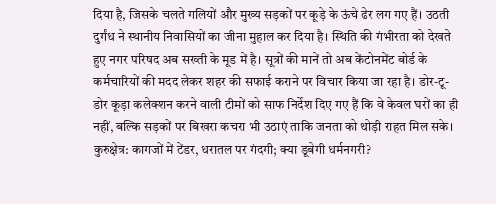दिया है, जिसके चलते गलियों और मुख्य सड़कों पर कूड़े के ऊंचे ढेर लग गए हैं। उठती दुर्गंध ने स्थानीय निवासियों का जीना मुहाल कर दिया है। स्थिति की गंभीरता को देखते हुए नगर परिषद अब सख्ती के मूड में है। सूत्रों की मानें तो अब केंटोनमेंट बोर्ड के कर्मचारियों की मदद लेकर शहर की सफाई कराने पर विचार किया जा रहा है। डोर-टू-डोर कूड़ा कलेक्शन करने वाली टीमों को साफ निर्देश दिए गए हैं कि वे केवल घरों का ही नहीं, बल्कि सड़कों पर बिखरा कचरा भी उठाएं ताकि जनता को थोड़ी राहत मिल सके।
कुरुक्षेत्र: कागजों में टेंडर, धरातल पर गंदगी; क्या डूबेगी धर्मनगरी?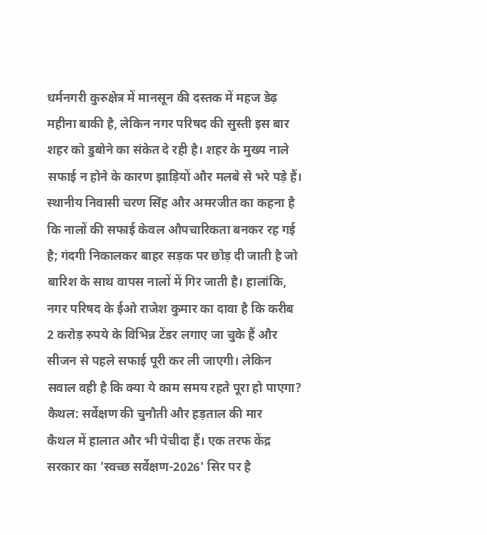धर्मनगरी कुरुक्षेत्र में मानसून की दस्तक में महज डेढ़ महीना बाकी है, लेकिन नगर परिषद की सुस्ती इस बार शहर को डुबोने का संकेत दे रही है। शहर के मुख्य नाले सफाई न होने के कारण झाड़ियों और मलबे से भरे पड़े हैं। स्थानीय निवासी चरण सिंह और अमरजीत का कहना है कि नालों की सफाई केवल औपचारिकता बनकर रह गई है; गंदगी निकालकर बाहर सड़क पर छोड़ दी जाती है जो बारिश के साथ वापस नालों में गिर जाती है। हालांकि, नगर परिषद के ईओ राजेश कुमार का दावा है कि करीब 2 करोड़ रुपये के विभिन्न टेंडर लगाए जा चुके हैं और सीजन से पहले सफाई पूरी कर ली जाएगी। लेकिन सवाल वही है कि क्या ये काम समय रहते पूरा हो पाएगा?
कैथल: सर्वेक्षण की चुनौती और हड़ताल की मार
कैथल में हालात और भी पेचीदा हैं। एक तरफ केंद्र सरकार का 'स्वच्छ सर्वेक्षण-2026' सिर पर है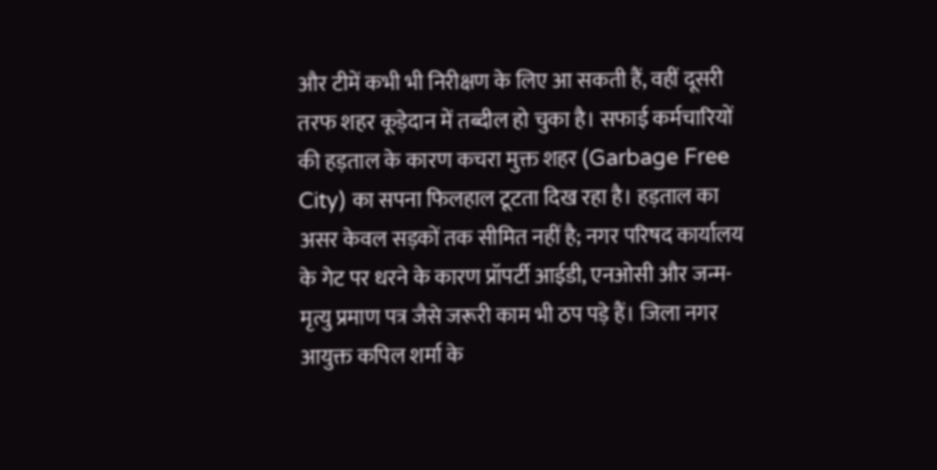और टीमें कभी भी निरीक्षण के लिए आ सकती हैं, वहीं दूसरी तरफ शहर कूड़ेदान में तब्दील हो चुका है। सफाई कर्मचारियों की हड़ताल के कारण कचरा मुक्त शहर (Garbage Free City) का सपना फिलहाल टूटता दिख रहा है। हड़ताल का असर केवल सड़कों तक सीमित नहीं है; नगर परिषद कार्यालय के गेट पर धरने के कारण प्रॉपर्टी आईडी, एनओसी और जन्म-मृत्यु प्रमाण पत्र जैसे जरूरी काम भी ठप पड़े हैं। जिला नगर आयुक्त कपिल शर्मा के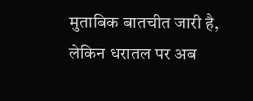मुताबिक बातचीत जारी है, लेकिन धरातल पर अब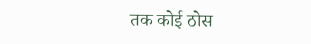तक कोई ठोस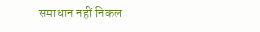समाधान नहीं निकल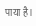पाया है।